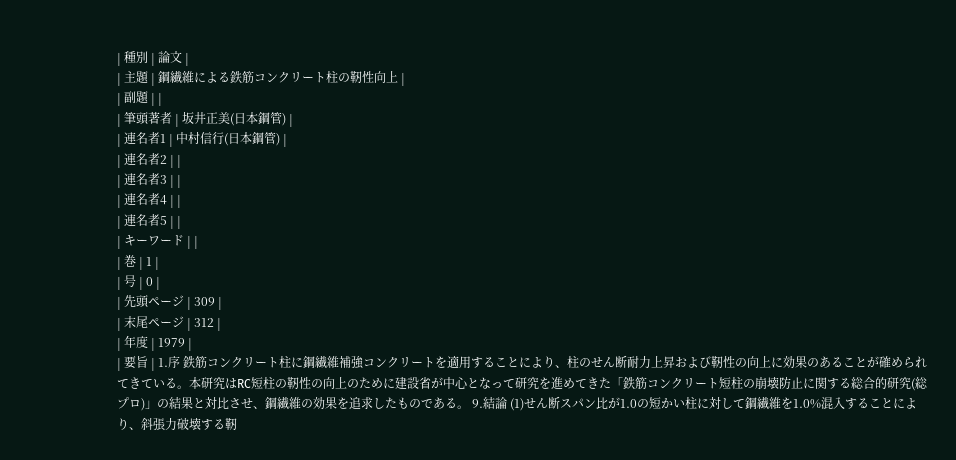| 種別 | 論文 |
| 主題 | 鋼繊維による鉄筋コンクリート柱の靭性向上 |
| 副題 | |
| 筆頭著者 | 坂井正美(日本鋼管) |
| 連名者1 | 中村信行(日本鋼管) |
| 連名者2 | |
| 連名者3 | |
| 連名者4 | |
| 連名者5 | |
| キーワード | |
| 巻 | 1 |
| 号 | 0 |
| 先頭ページ | 309 |
| 末尾ページ | 312 |
| 年度 | 1979 |
| 要旨 | 1.序 鉄筋コンクリート柱に鋼繊維補強コンクリートを適用することにより、柱のせん断耐力上昇および靭性の向上に効果のあることが確められてきている。本研究はRC短柱の靭性の向上のために建設省が中心となって研究を進めてきた「鉄筋コンクリート短柱の崩壊防止に関する総合的研究(総プロ)」の結果と対比させ、鋼繊維の効果を追求したものである。 9.結論 (1)せん断スパン比が1.0の短かい柱に対して鋼繊維を1.0%混入することにより、斜張力破壊する靭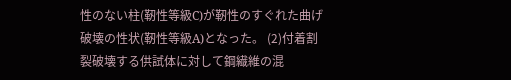性のない柱(靭性等級C)が靭性のすぐれた曲げ破壊の性状(靭性等級A)となった。 (2)付着割裂破壊する供試体に対して鋼繊維の混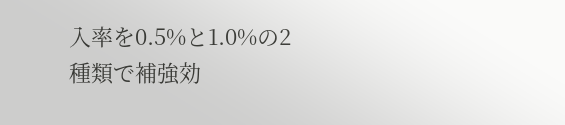入率を0.5%と1.0%の2種類で補強効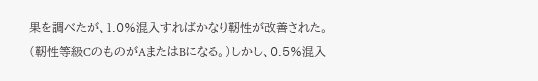果を調べたが、1.0%混入すればかなり靭性が改善された。(靭性等級CのものがAまたはBになる。)しかし、0.5%混入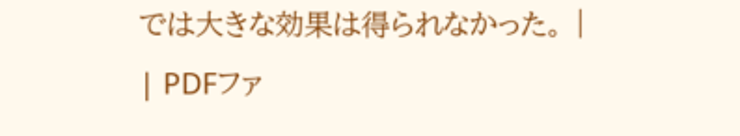では大きな効果は得られなかった。 |
| PDFファ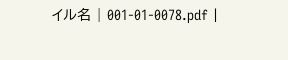イル名 | 001-01-0078.pdf |